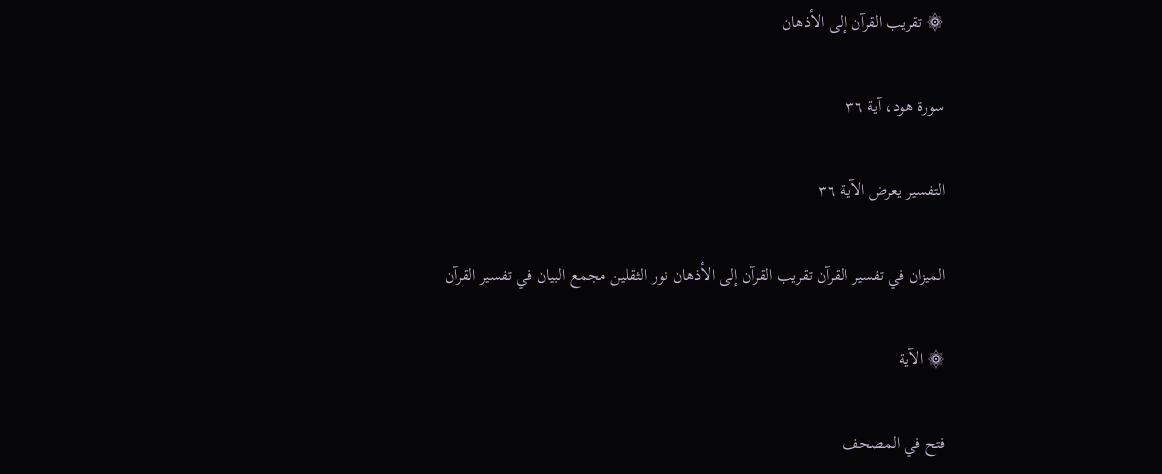۞ تقريب القرآن إلى الأذهان

سورة هود، آية ٣٦

التفسير يعرض الآية ٣٦

الميزان في تفسير القرآن تقريب القرآن إلى الأذهان نور الثقلين مجمع البيان في تفسير القرآن

۞ الآية

فتح في المصحف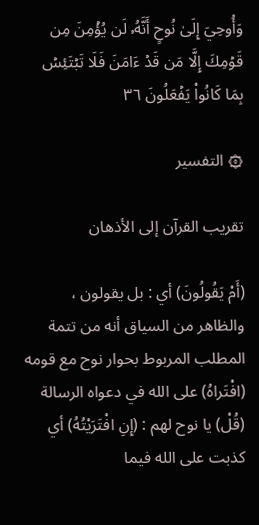وَأُوحِيَ إِلَىٰ نُوحٍ أَنَّهُۥ لَن يُؤۡمِنَ مِن قَوۡمِكَ إِلَّا مَن قَدۡ ءَامَنَ فَلَا تَبۡتَئِسۡ بِمَا كَانُواْ يَفۡعَلُونَ ٣٦

۞ التفسير

تقريب القرآن إلى الأذهان

(أَمْ يَقُولُونَ) أي : بل يقولون ، والظاهر من السياق أنه من تتمة المطلب المربوط بحوار نوح مع قومه (افْتَراهُ) على الله في دعواه الرسالة (قُلْ) يا نوح لهم : (إِنِ افْتَرَيْتُهُ) أي كذبت على الله فيما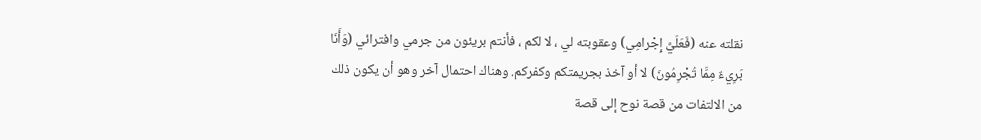نقلته عنه (فَعَلَيَّ إِجْرامِي) وعقوبته لي ، لا لكم ، فأنتم بريئون من جرمي وافترائي (وَأَنَا بَرِيءٌ مِمَّا تُجْرِمُونَ) لا أو آخذ بجريمتكم وكفركم. وهناك احتمال آخر وهو أن يكون ذلك من الالتفات من قصة نوح إلى قصة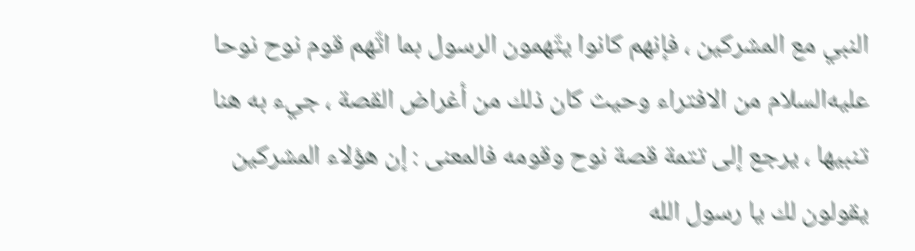النبي مع المشركين ، فإنهم كانوا يتّهمون الرسول بما اتّهم قوم نوح نوحا عليه‌السلام من الافتراء وحيث كان ذلك من أغراض القصة ، جيء به هنا تنبيها ، يرجع إلى تتمة قصة نوح وقومه فالمعنى : إن هؤلاء المشركين يقولون لك يا رسول الله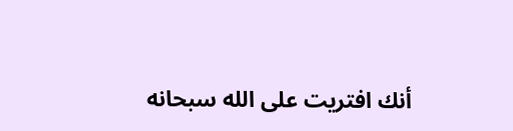أنك افتريت على الله سبحانه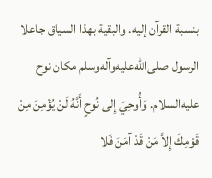بنسبة القرآن إليه. والبقية بهذا السياق جاعلا الرسول صلى‌الله‌عليه‌وآله‌وسلم مكان نوح عليه‌السلام. وَأُوحِيَ إِلى نُوحٍ أَنَّهُ لَنْ يُؤْمِنَ مِنْ قَوْمِكَ إِلاَّ مَنْ قَدْ آمَنَ فَلا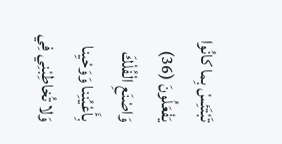تَبْتَئِسْ بِما كانُوا يَفْعَلُونَ (36) وَاصْنَعِ الْفُلْكَ بِأَعْيُنِنا وَوَحْيِنا وَلا تُخاطِبْنِي فِي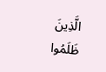الَّذِينَ ظَلَمُوا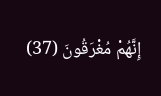إِنَّهُمْ مُغْرَقُونَ (37)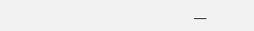___